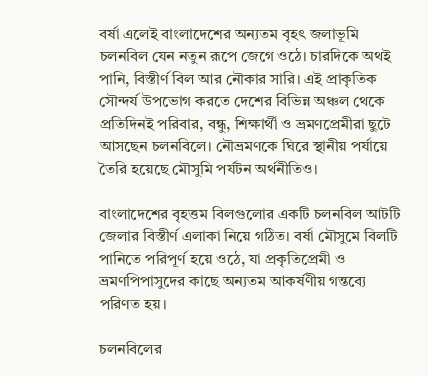বর্ষা এলেই বাংলাদেশের অন্যতম বৃহৎ জলাভূমি চলনবিল যেন নতুন রূপে জেগে ওঠে। চারদিকে অথই পানি, বিস্তীর্ণ বিল আর নৌকার সারি। এই প্রাকৃতিক সৌন্দর্য উপভোগ করতে দেশের বিভিন্ন অঞ্চল থেকে প্রতিদিনই পরিবার, বন্ধু, শিক্ষার্থী ও ভ্রমণপ্রেমীরা ছুটে আসছেন চলনবিলে। নৌভ্রমণকে ঘিরে স্থানীয় পর্যায়ে তৈরি হয়েছে মৌসুমি পর্যটন অর্থনীতিও।

বাংলাদেশের বৃহত্তম বিলগুলোর একটি চলনবিল আটটি জেলার বিস্তীর্ণ এলাকা নিয়ে গঠিত। বর্ষা মৌসুমে বিলটি পানিতে পরিপূর্ণ হয়ে ওঠে, যা প্রকৃতিপ্রেমী ও ভ্রমণপিপাসুদের কাছে অন্যতম আকর্ষণীয় গন্তব্যে পরিণত হয়।

চলনবিলের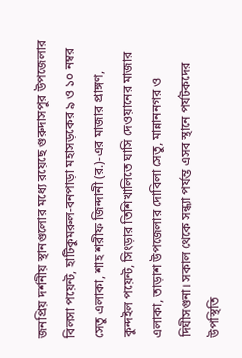জনপ্রিয় দর্শনীয় স্থানগুলোর মধ্যে রয়েছে গুরুদাসপুর উপজেলার বিলসা পয়েন্ট, হাটিকুমরুল-বনপাড়া মহাসড়কের ৯ ও ১০ নম্বর সেতু এলাকা, শাহ শরীফ জিন্দানী (র.)-এর মাজার প্রাঙ্গণ, কুন্দইল পয়েন্ট, সিংড়ার তিশিখালিতে ঘাসি দেওয়ানের মাজার এলাকা, তাড়াশ উপজেলার দোবিলা সেতু, মান্নাননগর ও দিঘীসগুনা। সকাল থেকে সন্ধ্যা পর্যন্ত এসব স্থানে পর্যটকদের উপস্থিতি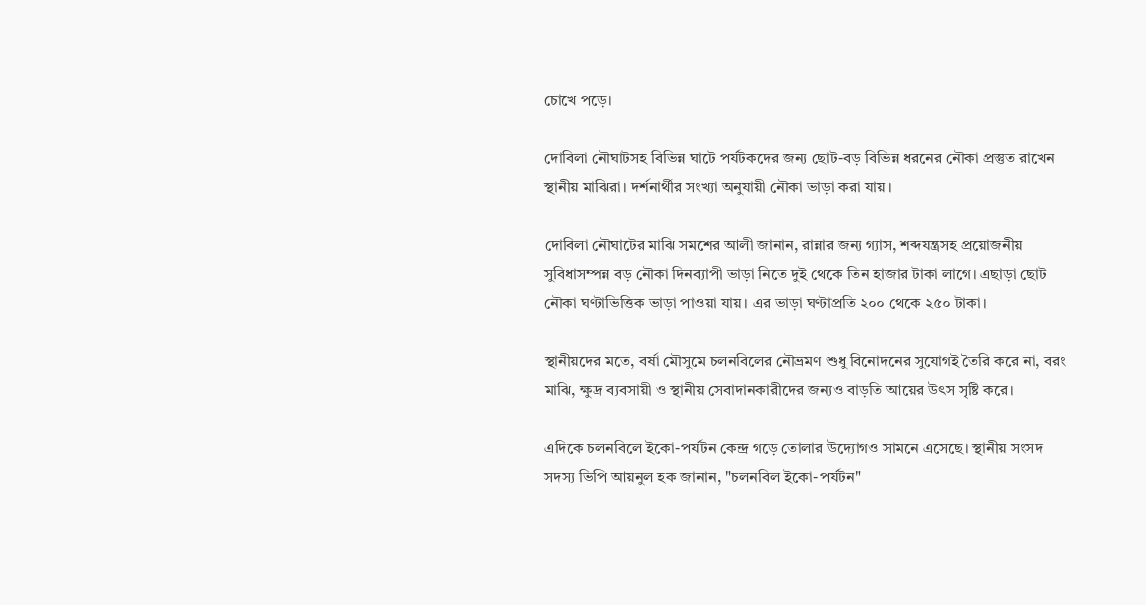চোখে পড়ে।

দোবিলা নৌঘাটসহ বিভিন্ন ঘাটে পর্যটকদের জন্য ছোট-বড় বিভিন্ন ধরনের নৌকা প্রস্তুত রাখেন স্থানীয় মাঝিরা। দর্শনার্থীর সংখ্যা অনুযায়ী নৌকা ভাড়া করা যায়।

দোবিলা নৌঘাটের মাঝি সমশের আলী জানান, রান্নার জন্য গ্যাস, শব্দযন্ত্রসহ প্রয়োজনীয় সুবিধাসম্পন্ন বড় নৌকা দিনব্যাপী ভাড়া নিতে দুই থেকে তিন হাজার টাকা লাগে। এছাড়া ছোট নৌকা ঘণ্টাভিত্তিক ভাড়া পাওয়া যায়। এর ভাড়া ঘণ্টাপ্রতি ২০০ থেকে ২৫০ টাকা।

স্থানীয়দের মতে, বর্ষা মৌসুমে চলনবিলের নৌভ্রমণ শুধু বিনোদনের সুযোগই তৈরি করে না, বরং মাঝি, ক্ষুদ্র ব্যবসায়ী ও স্থানীয় সেবাদানকারীদের জন্যও বাড়তি আয়ের উৎস সৃষ্টি করে।

এদিকে চলনবিলে ইকো-পর্যটন কেন্দ্র গড়ে তোলার উদ্যোগও সামনে এসেছে। স্থানীয় সংসদ সদস্য ভিপি আয়নুল হক জানান, "চলনবিল ইকো-পর্যটন"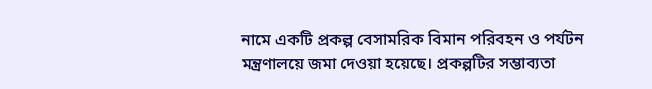নামে একটি প্রকল্প বেসামরিক বিমান পরিবহন ও পর্যটন মন্ত্রণালয়ে জমা দেওয়া হয়েছে। প্রকল্পটির সম্ভাব্যতা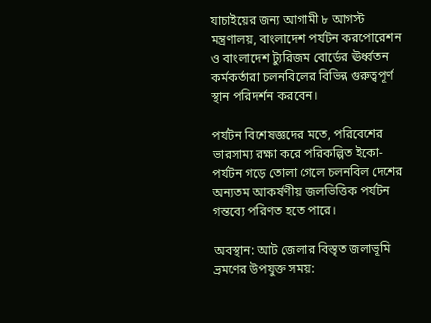যাচাইয়ের জন্য আগামী ৮ আগস্ট মন্ত্রণালয়, বাংলাদেশ পর্যটন করপোরেশন ও বাংলাদেশ ট্যুরিজম বোর্ডের ঊর্ধ্বতন কর্মকর্তারা চলনবিলের বিভিন্ন গুরুত্বপূর্ণ স্থান পরিদর্শন করবেন।

পর্যটন বিশেষজ্ঞদের মতে, পরিবেশের ভারসাম্য রক্ষা করে পরিকল্পিত ইকো-পর্যটন গড়ে তোলা গেলে চলনবিল দেশের অন্যতম আকর্ষণীয় জলভিত্তিক পর্যটন গন্তব্যে পরিণত হতে পারে।

অবস্থান: আট জেলার বিস্তৃত জলাভূমি
ভ্রমণের উপযুক্ত সময়: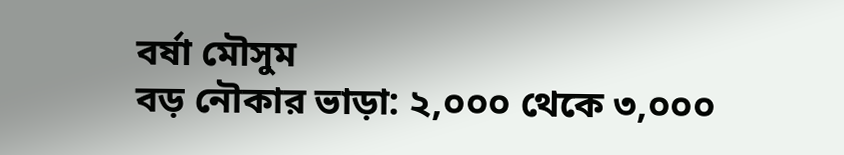বর্ষা মৌসুম
বড় নৌকার ভাড়া: ২,০০০ থেকে ৩,০০০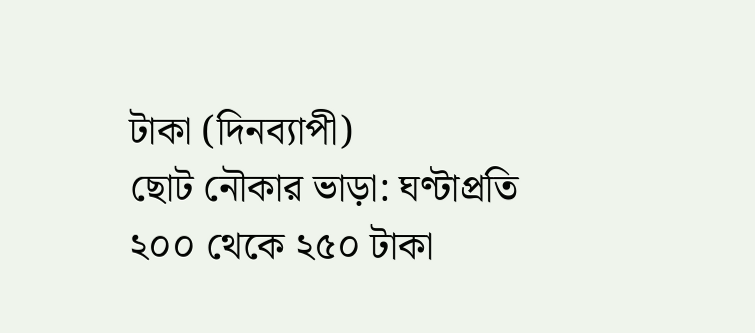টাকা (দিনব্যাপী)
ছোট নৌকার ভাড়া: ঘণ্টাপ্রতি ২০০ থেকে ২৫০ টাকা